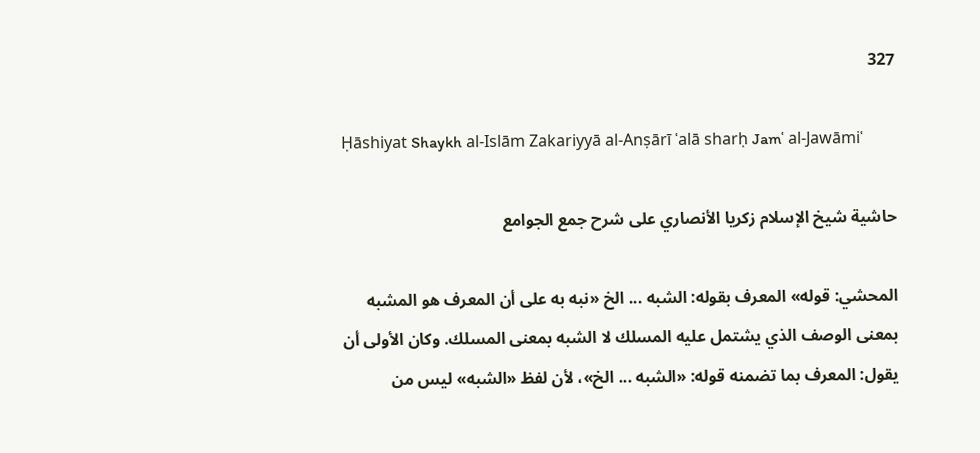327

Ḥāshiyat Shaykh al-Islām Zakariyyā al-Anṣārī ʿalā sharḥ Jamʿ al-Jawāmiʿ

حاشية شيخ الإسلام زكريا الأنصاري على شرح جمع الجوامع

المحشي: قوله» المعرف بقوله: الشبه ... الخ «نبه به على أن المعرف هو المشبه بمعنى الوصف الذي يشتمل عليه المسلك لا الشبه بمعنى المسلك. وكان الأولى أن يقول: المعرف بما تضمنه قوله: «الشبه ... الخ»، لأن لفظ «الشبه» ليس من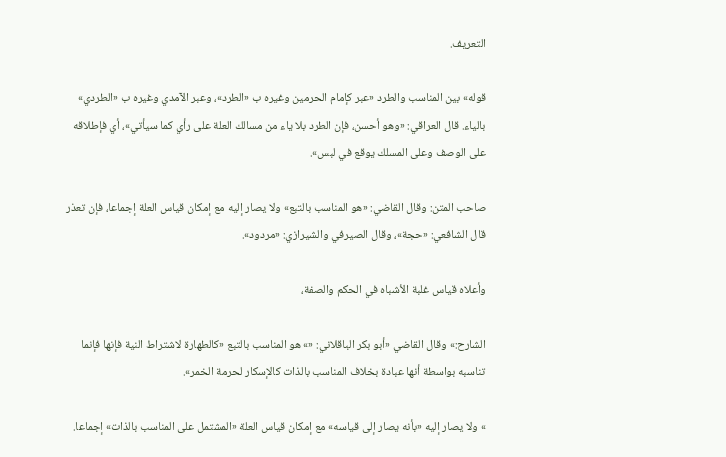التعريف.

قوله» بين المناسب والطرد «عبر كإمام الحرمين وغيره ب «الطرد»، وعبر الآمدي وغيره ب «الطردي» بالياء. قال العراقي: «وهو أحسن، فإن الطرد بلا ياء من مسالك العلة على رأي كما سيأتي»، أي فإطلاقه على الوصف وعلى المسلك يوقع في لبس».

صاحب المتن: وقال القاضي: «هو المناسب بالتبع» ولا يصار إليه مع إمكان قياس العلة إجماعا، فإن تعذر قال الشافعي: «حجة»، وقال الصيرفي والشيرازي: «مردود».

وأعلاه قياس غلبة الأشباه في الحكم والصفة،

الشارح:» وقال القاضي «أبو بكر الباقلاني: «» هو المناسب بالتبع «كالطهارة لاشتراط النية فإنها فإنما تناسبه بواسطة أنها عبادة بخلاف المناسب بالذات كالإسكار لحرمة الخمر».

» ولا يصار إليه «بأنه يصار إلى قياسه» مع إمكان قياس العلة «المشتمل على المناسب بالذات» إجماعا.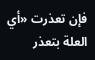فإن تعذرت «أي العلة بتعذر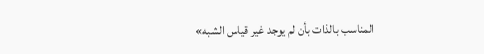المناسب بالذات بأن لم يوجد غير قياس الشبه»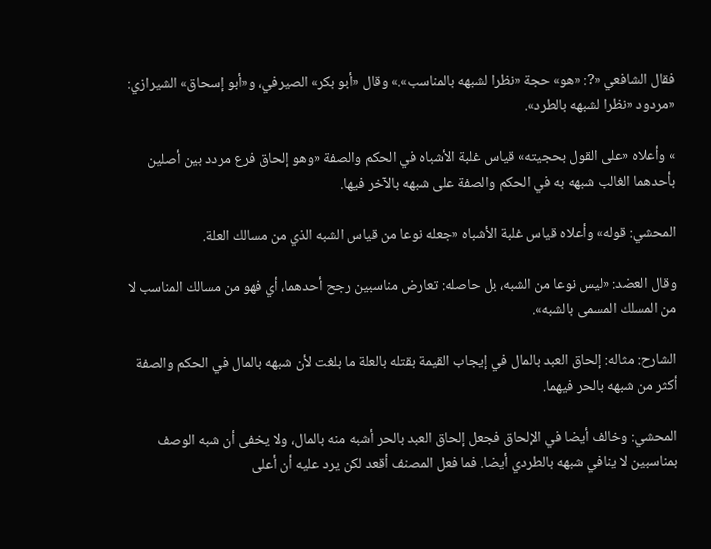فقال الشافعي «?: «هو» حجة «نظرا لشبهه بالمناسب».» وقال «أبو بكر» الصيرفي، و«أبو إسحاق» الشيرازي: «مردود «نظرا لشبهه بالطرد».

» وأعلاه «على القول بحجيته» قياس غلبة الأشباه في الحكم والصفة «وهو إلحاق فرع مردد بين أصلين بأحدهما الغالب شبهه به في الحكم والصفة على شبهه بالآخر فيها.

المحشي: قوله» وأعلاه قياس غلبة الأشباه «جعله نوعا من قياس الشبه الذي من مسالك العلة.

وقال العضد: «ليس نوعا من الشبه، بل حاصله: تعارض مناسبين رجح أحدهما، أي فهو من مسالك المناسب لا من المسلك المسمى بالشبه».

الشارح: مثاله: إلحاق العبد بالمال في إيجاب القيمة بقتله بالعلة ما بلغت لأن شبهه بالمال في الحكم والصفة أكثر من شبهه بالحر فيهما.

المحشي: وخالف أيضا في الإلحاق فجعل إلحاق العبد بالحر أشبه منه بالمال، ولا يخفى أن شبه الوصف بمناسبين لا ينافي شبهه بالطردي أيضا. فما فعل المصنف أقعد لكن يرد عليه أن أعلى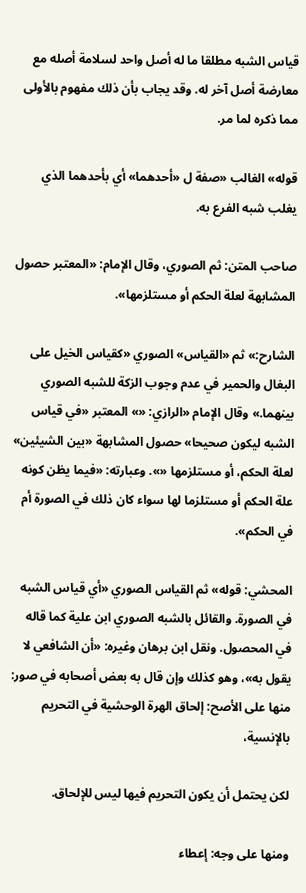قياس الشبه مطلقا ما له أصل واحد لسلامة أصله مع معارضة أصل آخر له. وقد يجاب بأن ذلك مفهوم بالأولى مما ذكره لما مر.

قوله» الغالب «صفة ل «أحدهما» أي بأحدهما الذي يغلب شبه الفرع به.

صاحب المتن: ثم الصوري، وقال الإمام: «المعتبر حصول المشابهة لعلة الحكم أو مستلزمها».

الشارح:» ثم «القياس» الصوري «كقياس الخيل على البغال والحمير في عدم وجوب الزكة للشبه الصوري بينهما.» وقال الإمام «الرازي: «» المعتبر «في قياس الشبه ليكون صحيحا» حصول المشابهة «بين الشيئين» لعلة الحكم، أو مستلزمها «». وعبارته: «فيما يظن كونه علة الحكم أو مستلزما لها سواء كان ذلك في الصورة أم في الحكم».

المحشي: قوله» ثم القياس الصوري «أي قياس الشبه في الصورة. والقائل بالشبه الصوري ابن علية كما قاله في المحصول. ونقل ابن برهان وغيره: «أن الشافعي لا يقول به»، وهو كذلك وإن قال به بعض أصحابه في صور: منها على الأصح: إلحاق الهرة الوحشية في التحريم بالإنسية،

لكن يحتمل أن يكون التحريم فيها ليس للإلحاق.

ومنها على وجه: إعطاء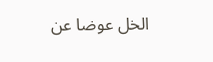الخل عوضا عن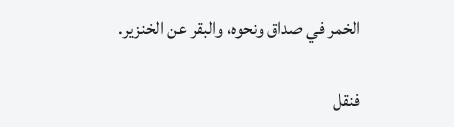الخمر في صداق ونحوه، والبقر عن الخنزير.

فنقل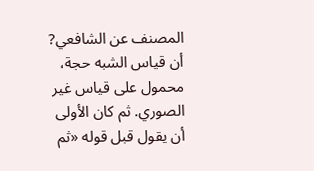المصنف عن الشافعي? أن قياس الشبه حجة، محمول على قياس غير الصوري. ثم كان الأولى أن يقول قبل قوله «ثم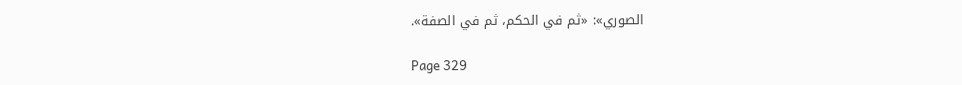الصوري»: «ثم في الحكم، ثم في الصفة».

Page 329